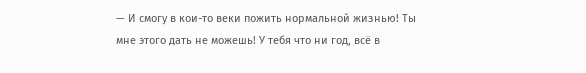— И смогу в кои-то веки пожить нормальной жизнью! Ты мне этого дать не можешь! У тебя что ни год, всё в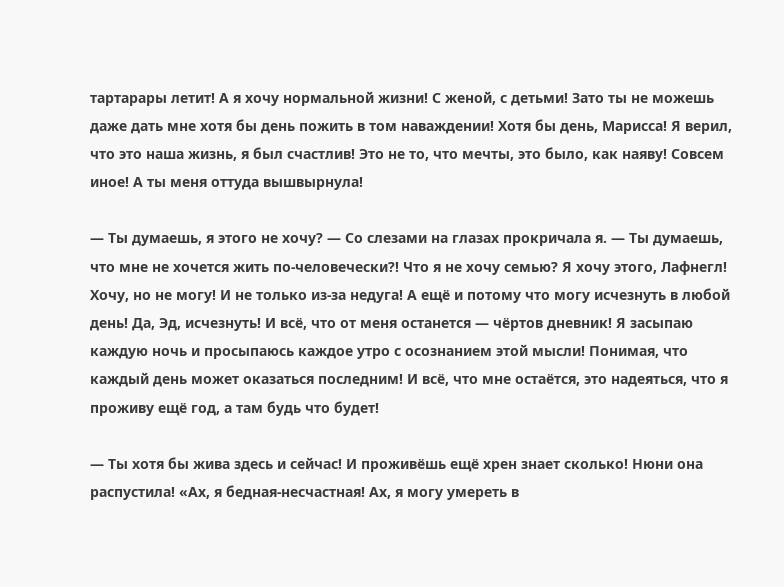тартарары летит! А я хочу нормальной жизни! С женой, с детьми! Зато ты не можешь даже дать мне хотя бы день пожить в том наваждении! Хотя бы день, Марисса! Я верил, что это наша жизнь, я был счастлив! Это не то, что мечты, это было, как наяву! Совсем иное! А ты меня оттуда вышвырнула!

— Ты думаешь, я этого не хочу? — Со слезами на глазах прокричала я. — Ты думаешь, что мне не хочется жить по-человечески?! Что я не хочу семью? Я хочу этого, Лафнегл! Хочу, но не могу! И не только из-за недуга! А ещё и потому что могу исчезнуть в любой день! Да, Эд, исчезнуть! И всё, что от меня останется — чёртов дневник! Я засыпаю каждую ночь и просыпаюсь каждое утро с осознанием этой мысли! Понимая, что каждый день может оказаться последним! И всё, что мне остаётся, это надеяться, что я проживу ещё год, а там будь что будет!

— Ты хотя бы жива здесь и сейчас! И проживёшь ещё хрен знает сколько! Нюни она распустила! «Ах, я бедная-несчастная! Ах, я могу умереть в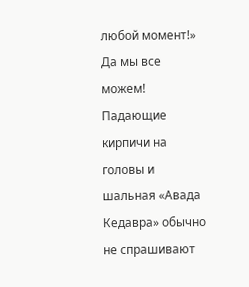любой момент!» Да мы все можем! Падающие кирпичи на головы и шальная «Авада Кедавра» обычно не спрашивают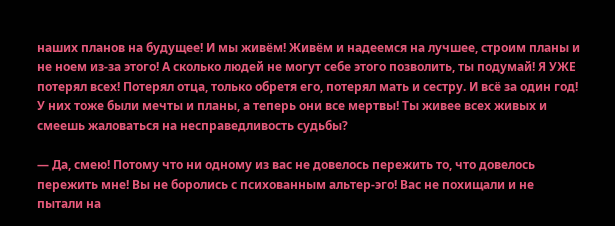наших планов на будущее! И мы живём! Живём и надеемся на лучшее, строим планы и не ноем из-за этого! А сколько людей не могут себе этого позволить, ты подумай! Я УЖЕ потерял всех! Потерял отца, только обретя его, потерял мать и сестру. И всё за один год! У них тоже были мечты и планы, а теперь они все мертвы! Ты живее всех живых и смеешь жаловаться на несправедливость судьбы?

— Да, смею! Потому что ни одному из вас не довелось пережить то, что довелось пережить мне! Вы не боролись с психованным альтер-эго! Вас не похищали и не пытали на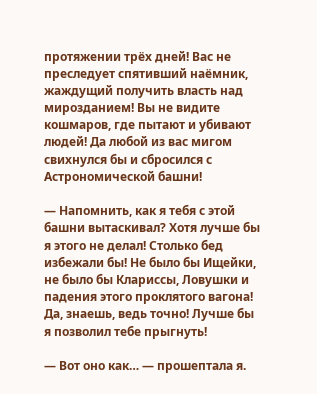протяжении трёх дней! Вас не преследует спятивший наёмник, жаждущий получить власть над мирозданием! Вы не видите кошмаров, где пытают и убивают людей! Да любой из вас мигом свихнулся бы и сбросился с Астрономической башни!

— Напомнить, как я тебя с этой башни вытаскивал? Хотя лучше бы я этого не делал! Столько бед избежали бы! Не было бы Ищейки, не было бы Клариссы, Ловушки и падения этого проклятого вагона! Да, знаешь, ведь точно! Лучше бы я позволил тебе прыгнуть!

— Вот оно как… — прошептала я.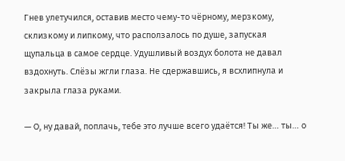Гнев улетучился, оставив место чему-то чёрному, мерзкому, склизкому и липкому, что расползалось по душе, запуская щупальца в самое сердце. Удушливый воздух болота не давал вздохнуть. Слёзы жгли глаза. Не сдержавшись, я всхлипнула и закрыла глаза руками.

— О, ну давай, поплачь, тебе это лучше всего удаётся! Ты же… ты… о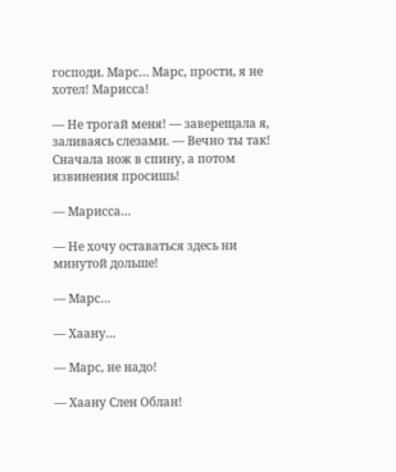господи. Марс… Марс, прости, я не хотел! Марисса!

— Не трогай меня! — заверещала я, заливаясь слезами. — Вечно ты так! Сначала нож в спину, а потом извинения просишь!

— Марисса…

— Не хочу оставаться здесь ни минутой дольше!

— Марс…

— Хаану…

— Марс, не надо!

— Хаану Слен Облан!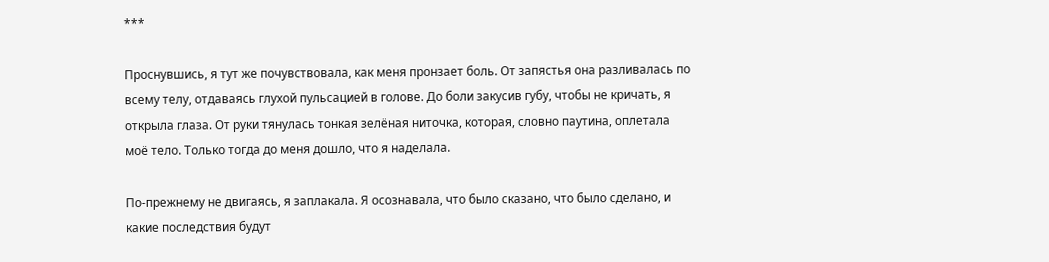***

Проснувшись, я тут же почувствовала, как меня пронзает боль. От запястья она разливалась по всему телу, отдаваясь глухой пульсацией в голове. До боли закусив губу, чтобы не кричать, я открыла глаза. От руки тянулась тонкая зелёная ниточка, которая, словно паутина, оплетала моё тело. Только тогда до меня дошло, что я наделала.

По-прежнему не двигаясь, я заплакала. Я осознавала, что было сказано, что было сделано, и какие последствия будут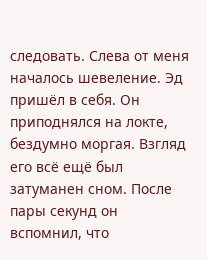следовать. Слева от меня началось шевеление. Эд пришёл в себя. Он приподнялся на локте, бездумно моргая. Взгляд его всё ещё был затуманен сном. После пары секунд он вспомнил, что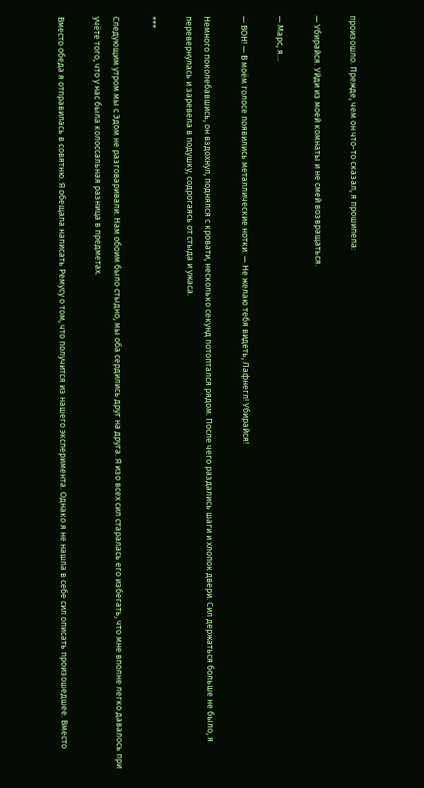произошло. Прежде, чем он что-то сказал, я прошипела:

— Убирайся. Уйди из моей комнаты и не смей возвращаться.

— Марс, я…

— ВОН! — В моём голосе появились металлические нотки. — Не желаю тебя видеть, Лафнегл! Убирайся!

Немного поколебавшись, он вздохнул, поднялся с кровати, несколько секунд потоптался рядом. После чего раздались шаги и хлопок двери. Сил держаться больше не было, я перевернулась и заревела в подушку, содрогаясь от стыда и ужаса.

***

Следующим утром мы с Эдом не разговаривали. Нам обоим было стыдно, мы оба сердились друг на друга. Я изо всех сил старалась его избегать, что мне вполне легко давалось при учёте того, что у нас была колоссальная разница в предметах.

Вместо обеда я отправилась в совятню. Я обещала написать Ремусу о том, что получится из нашего эксперимента. Однако я не нашла в себе сил описать произошедшее. Вместо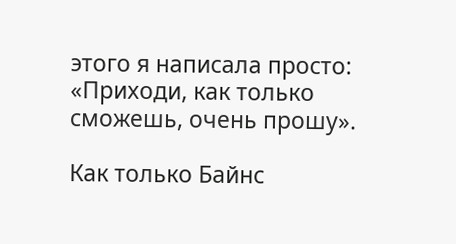этого я написала просто: «Приходи, как только сможешь, очень прошу».

Как только Байнс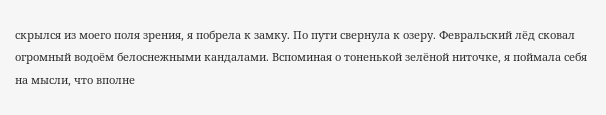скрылся из моего поля зрения, я побрела к замку. По пути свернула к озеру. Февральский лёд сковал огромный водоём белоснежными кандалами. Вспоминая о тоненькой зелёной ниточке, я поймала себя на мысли, что вполне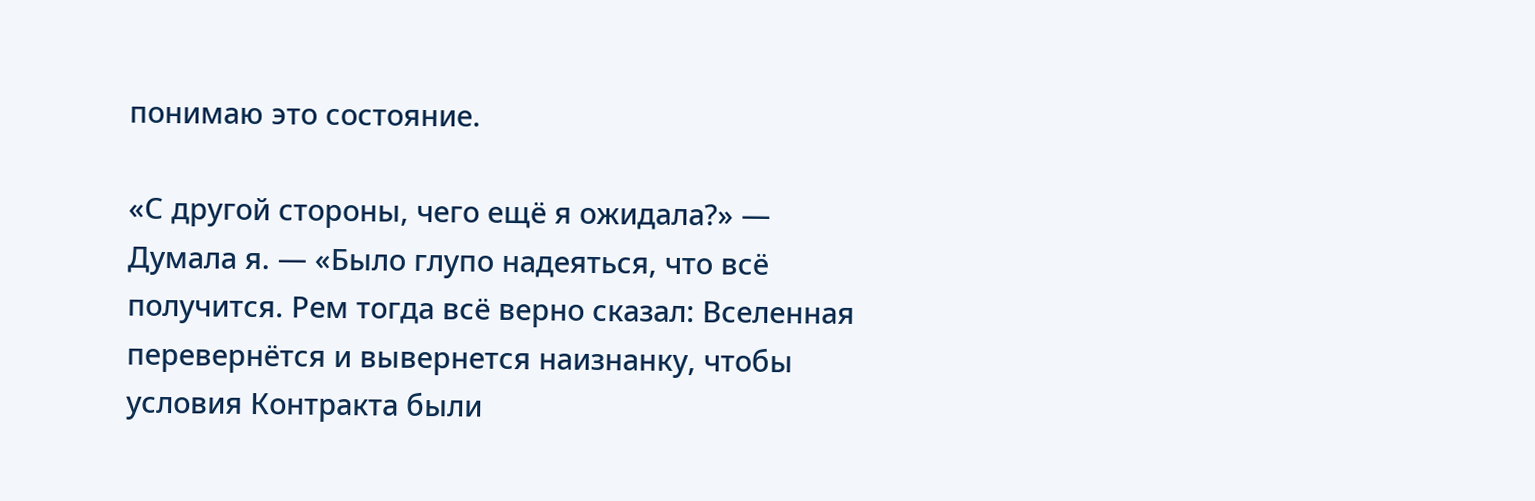понимаю это состояние.

«С другой стороны, чего ещё я ожидала?» — Думала я. — «Было глупо надеяться, что всё получится. Рем тогда всё верно сказал: Вселенная перевернётся и вывернется наизнанку, чтобы условия Контракта были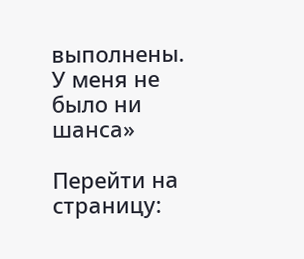выполнены. У меня не было ни шанса»

Перейти на страницу: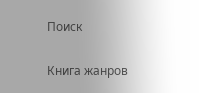Поиск

Книга жанров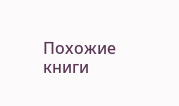Похожие книги